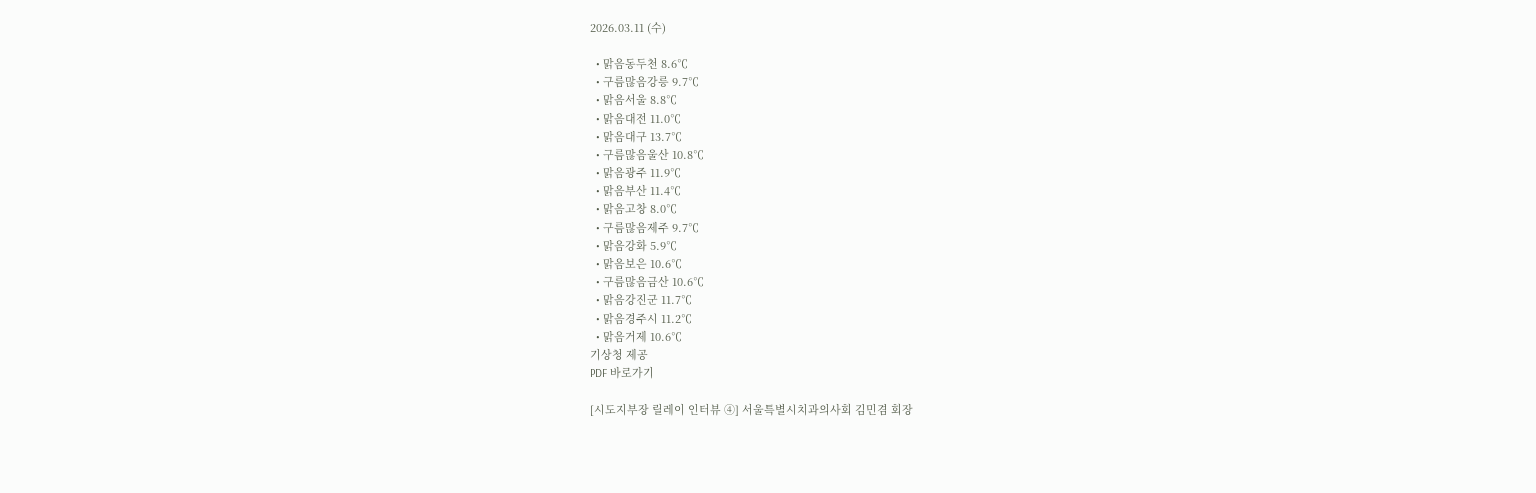2026.03.11 (수)

  • 맑음동두천 8.6℃
  • 구름많음강릉 9.7℃
  • 맑음서울 8.8℃
  • 맑음대전 11.0℃
  • 맑음대구 13.7℃
  • 구름많음울산 10.8℃
  • 맑음광주 11.9℃
  • 맑음부산 11.4℃
  • 맑음고창 8.0℃
  • 구름많음제주 9.7℃
  • 맑음강화 5.9℃
  • 맑음보은 10.6℃
  • 구름많음금산 10.6℃
  • 맑음강진군 11.7℃
  • 맑음경주시 11.2℃
  • 맑음거제 10.6℃
기상청 제공
PDF 바로가기

[시도지부장 릴레이 인터뷰 ④] 서울특별시치과의사회 김민겸 회장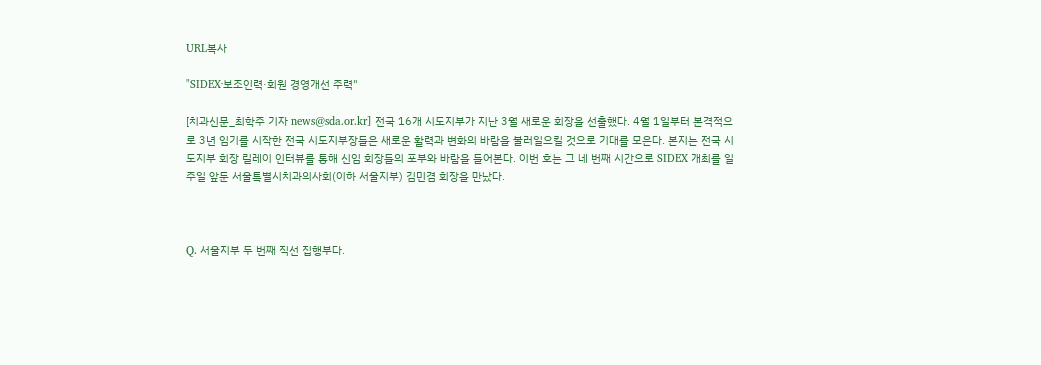URL복사

"SIDEX·보조인력·회원 경영개선 주력"

[치과신문_최학주 기자 news@sda.or.kr] 전국 16개 시도지부가 지난 3월 새로운 회장을 선출했다. 4월 1일부터 본격적으로 3년 임기를 시작한 전국 시도지부장들은 새로운 활력과 변화의 바람을 불러일으킬 것으로 기대를 모은다. 본지는 전국 시도지부 회장 릴레이 인터뷰를 통해 신임 회장들의 포부와 바람을 들어본다. 이번 호는 그 네 번째 시간으로 SIDEX 개최를 일주일 앞둔 서울특별시치과의사회(이하 서울지부) 김민겸 회장을 만났다.



Q. 서울지부 두 번째 직선 집행부다.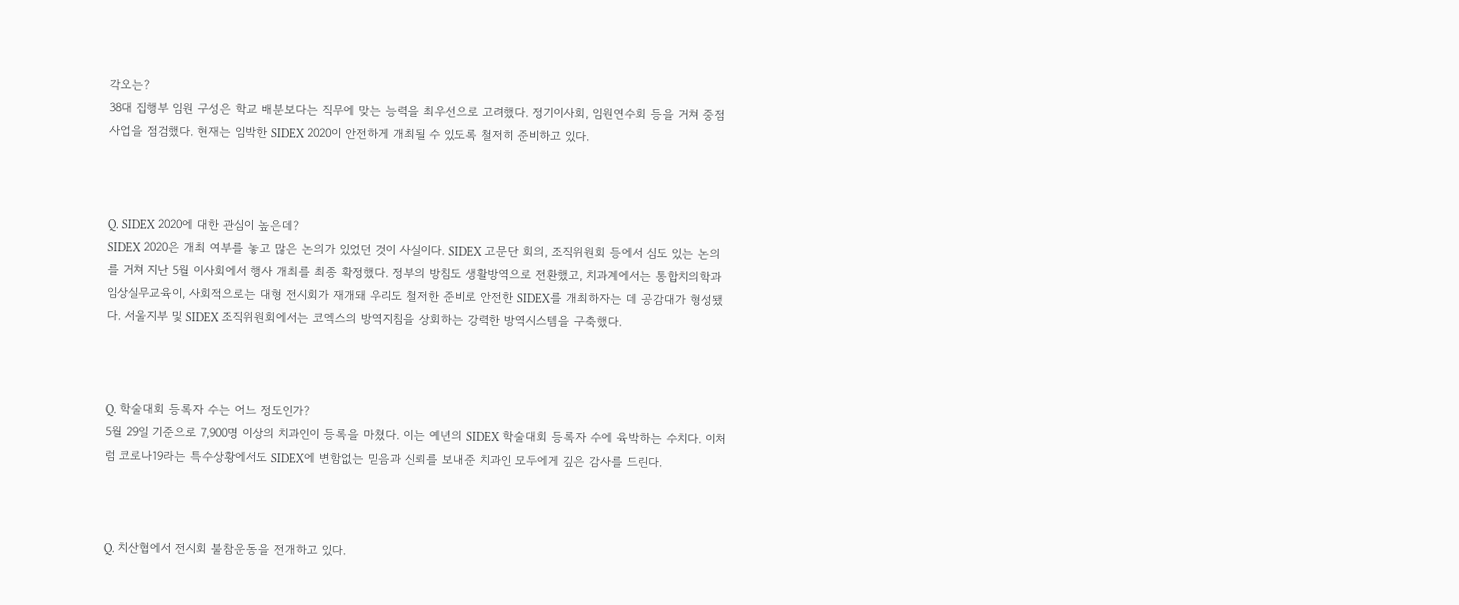각오는?
38대 집행부 임원 구성은 학교 배분보다는 직무에 맞는 능력을 최우선으로 고려했다. 정기이사회, 임원연수회 등을 거쳐 중점사업을 점검했다. 현재는 임박한 SIDEX 2020이 안전하게 개최될 수 있도록 철저히 준비하고 있다.



Q. SIDEX 2020에 대한 관심이 높은데?
SIDEX 2020은 개최 여부를 놓고 많은 논의가 있었던 것이 사실이다. SIDEX 고문단 회의, 조직위원회 등에서 심도 있는 논의를 거쳐 지난 5월 이사회에서 행사 개최를 최종 확정했다. 정부의 방침도 생활방역으로 전환했고, 치과계에서는 통합치의학과 임상실무교육이, 사회적으로는 대형 전시회가 재개돼 우리도 철저한 준비로 안전한 SIDEX를 개최하자는 데 공감대가 형성됐다. 서울지부 및 SIDEX 조직위원회에서는 코엑스의 방역지침을 상회하는 강력한 방역시스템을 구축했다.



Q. 학술대회 등록자 수는 어느 정도인가?
5월 29일 기준으로 7,900명 이상의 치과인이 등록을 마쳤다. 이는 예년의 SIDEX 학술대회 등록자 수에 육박하는 수치다. 이처럼 코로나19라는 특수상황에서도 SIDEX에 변함없는 믿음과 신뢰를 보내준 치과인 모두에게 깊은 감사를 드린다.



Q. 치산협에서 전시회 불참운동을 전개하고 있다.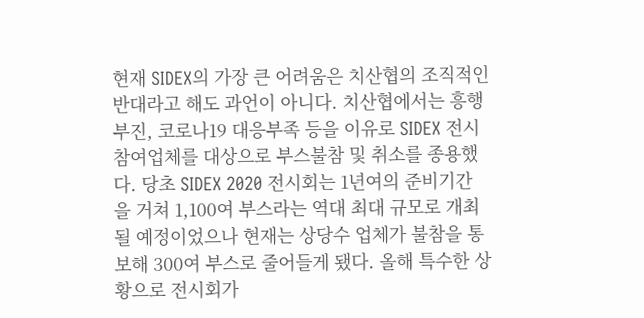현재 SIDEX의 가장 큰 어려움은 치산협의 조직적인 반대라고 해도 과언이 아니다. 치산협에서는 흥행부진, 코로나19 대응부족 등을 이유로 SIDEX 전시참여업체를 대상으로 부스불참 및 취소를 종용했다. 당초 SIDEX 2020 전시회는 1년여의 준비기간을 거쳐 1,100여 부스라는 역대 최대 규모로 개최될 예정이었으나 현재는 상당수 업체가 불참을 통보해 300여 부스로 줄어들게 됐다. 올해 특수한 상황으로 전시회가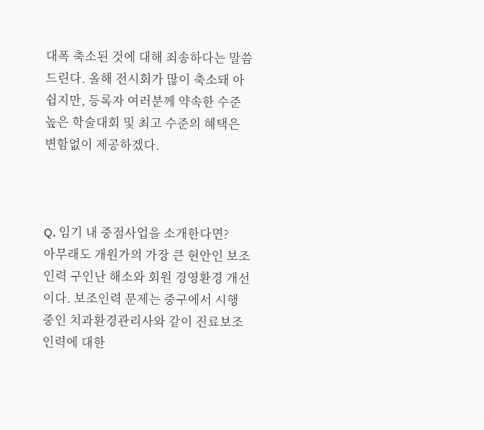대폭 축소된 것에 대해 죄송하다는 말씀 드린다. 올해 전시회가 많이 축소돼 아쉽지만, 등록자 여러분께 약속한 수준 높은 학술대회 및 최고 수준의 혜택은 변함없이 제공하겠다.



Q. 임기 내 중점사업을 소개한다면?
아무래도 개원가의 가장 큰 현안인 보조인력 구인난 해소와 회원 경영환경 개선이다. 보조인력 문제는 중구에서 시행 중인 치과환경관리사와 같이 진료보조인력에 대한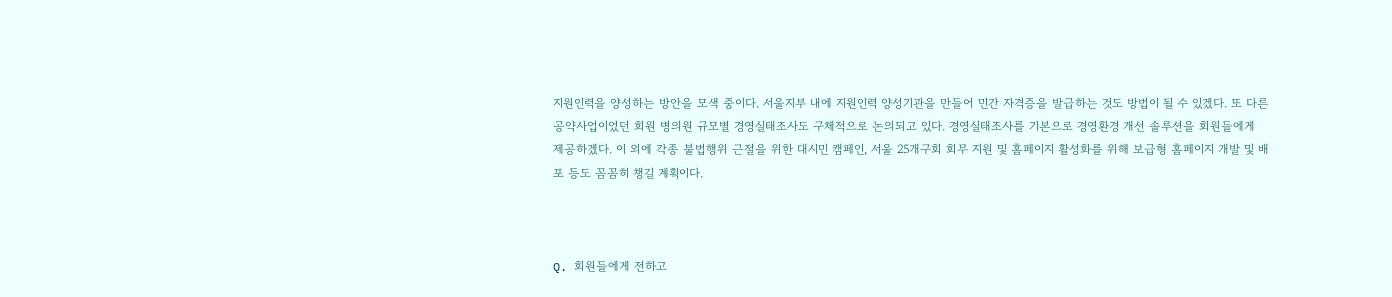지원인력을 양성하는 방안을 모색 중이다. 서울지부 내에 지원인력 양성기관을 만들어 민간 자격증을 발급하는 것도 방법이 될 수 있겠다. 또 다른 공약사업이었던 회원 병의원 규모별 경영실태조사도 구체적으로 논의되고 있다. 경영실태조사를 기본으로 경영환경 개선 솔루션을 회원들에게 제공하겠다. 이 외에 각종 불법행위 근절을 위한 대시민 캠페인, 서울 25개구회 회무 지원 및 홈페이지 활성화를 위해 보급형 홈페이지 개발 및 배포 등도 꼼꼼히 챙길 계획이다.



Q. 회원들에게 전하고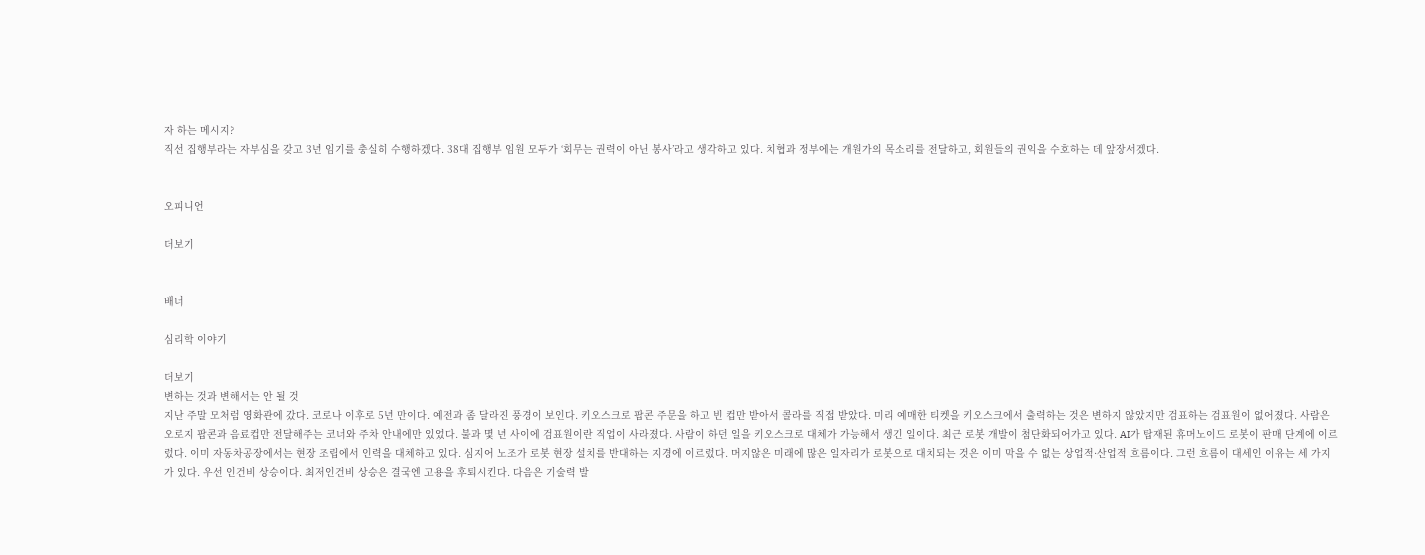자 하는 메시지?
직선 집행부라는 자부심을 갖고 3년 임기를 충실히 수행하겠다. 38대 집행부 임원 모두가 ‘회무는 권력이 아닌 봉사’라고 생각하고 있다. 치협과 정부에는 개원가의 목소리를 전달하고, 회원들의 권익을 수호하는 데 앞장서겠다.


오피니언

더보기


배너

심리학 이야기

더보기
변하는 것과 변해서는 안 될 것
지난 주말 모처럼 영화관에 갔다. 코로나 이후로 5년 만이다. 예전과 좀 달라진 풍경이 보인다. 키오스크로 팝콘 주문을 하고 빈 컵만 받아서 콜라를 직접 받았다. 미리 예매한 티켓을 키오스크에서 출력하는 것은 변하지 않았지만 검표하는 검표원이 없어졌다. 사람은 오로지 팝콘과 음료컵만 전달해주는 코너와 주차 안내에만 있었다. 불과 몇 년 사이에 검표원이란 직업이 사라졌다. 사람이 하던 일을 키오스크로 대체가 가능해서 생긴 일이다. 최근 로봇 개발이 첨단화되어가고 있다. AI가 탑재된 휴머노이드 로봇이 판매 단계에 이르렀다. 이미 자동차공장에서는 현장 조립에서 인력을 대체하고 있다. 심지어 노조가 로봇 현장 설치를 반대하는 지경에 이르렀다. 머지않은 미래에 많은 일자리가 로봇으로 대치되는 것은 이미 막을 수 없는 상업적·산업적 흐름이다. 그런 흐름이 대세인 이유는 세 가지가 있다. 우선 인건비 상승이다. 최저인건비 상승은 결국엔 고용을 후퇴시킨다. 다음은 기술력 발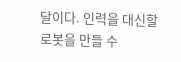달이다. 인력을 대신할 로봇을 만들 수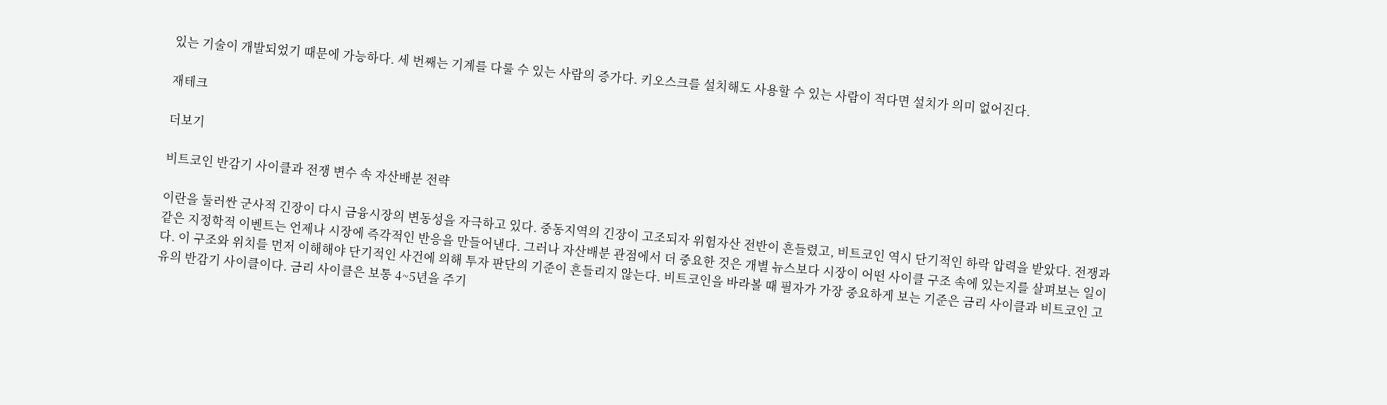있는 기술이 개발되었기 때문에 가능하다. 세 번째는 기계를 다룰 수 있는 사람의 증가다. 키오스크를 설치해도 사용할 수 있는 사람이 적다면 설치가 의미 없어진다.

재테크

더보기

비트코인 반감기 사이클과 전쟁 변수 속 자산배분 전략

이란을 둘러싼 군사적 긴장이 다시 금융시장의 변동성을 자극하고 있다. 중동지역의 긴장이 고조되자 위험자산 전반이 흔들렸고, 비트코인 역시 단기적인 하락 압력을 받았다. 전쟁과 같은 지정학적 이벤트는 언제나 시장에 즉각적인 반응을 만들어낸다. 그러나 자산배분 관점에서 더 중요한 것은 개별 뉴스보다 시장이 어떤 사이클 구조 속에 있는지를 살펴보는 일이다. 이 구조와 위치를 먼저 이해해야 단기적인 사건에 의해 투자 판단의 기준이 흔들리지 않는다. 비트코인을 바라볼 때 필자가 가장 중요하게 보는 기준은 금리 사이클과 비트코인 고유의 반감기 사이클이다. 금리 사이클은 보통 4~5년을 주기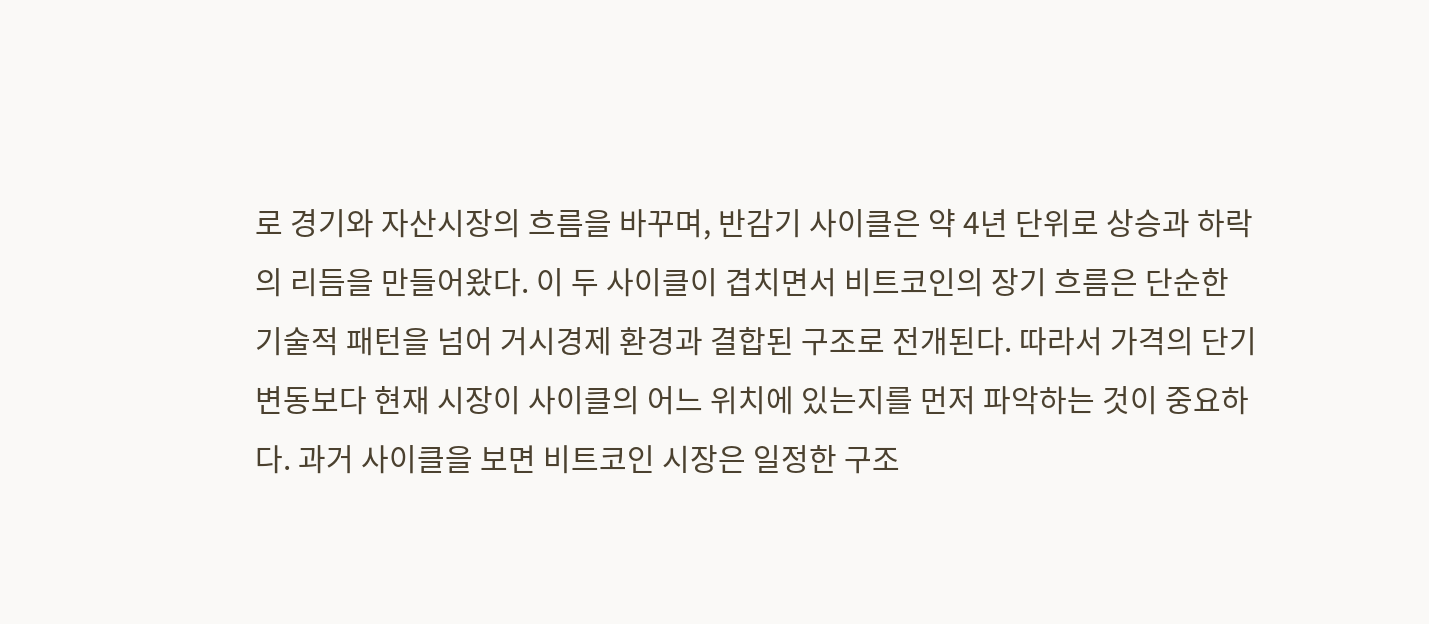로 경기와 자산시장의 흐름을 바꾸며, 반감기 사이클은 약 4년 단위로 상승과 하락의 리듬을 만들어왔다. 이 두 사이클이 겹치면서 비트코인의 장기 흐름은 단순한 기술적 패턴을 넘어 거시경제 환경과 결합된 구조로 전개된다. 따라서 가격의 단기 변동보다 현재 시장이 사이클의 어느 위치에 있는지를 먼저 파악하는 것이 중요하다. 과거 사이클을 보면 비트코인 시장은 일정한 구조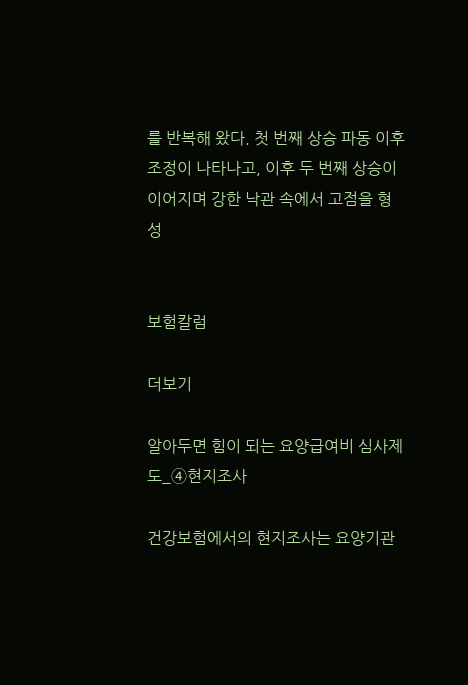를 반복해 왔다. 첫 번째 상승 파동 이후 조정이 나타나고, 이후 두 번째 상승이 이어지며 강한 낙관 속에서 고점을 형성


보험칼럼

더보기

알아두면 힘이 되는 요양급여비 심사제도_④현지조사

건강보험에서의 현지조사는 요양기관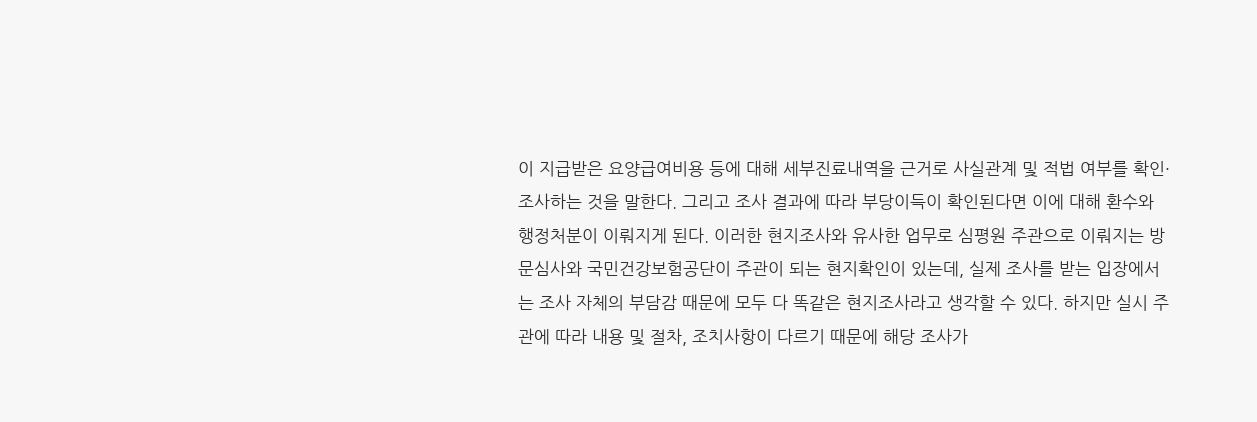이 지급받은 요양급여비용 등에 대해 세부진료내역을 근거로 사실관계 및 적법 여부를 확인·조사하는 것을 말한다. 그리고 조사 결과에 따라 부당이득이 확인된다면 이에 대해 환수와 행정처분이 이뤄지게 된다. 이러한 현지조사와 유사한 업무로 심평원 주관으로 이뤄지는 방문심사와 국민건강보험공단이 주관이 되는 현지확인이 있는데, 실제 조사를 받는 입장에서는 조사 자체의 부담감 때문에 모두 다 똑같은 현지조사라고 생각할 수 있다. 하지만 실시 주관에 따라 내용 및 절차, 조치사항이 다르기 때문에 해당 조사가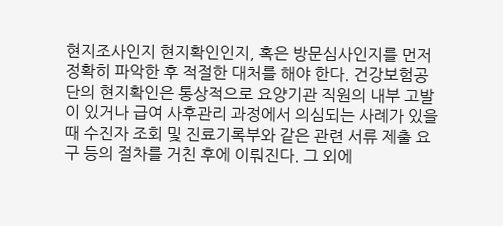현지조사인지 현지확인인지, 혹은 방문심사인지를 먼저 정확히 파악한 후 적절한 대처를 해야 한다. 건강보험공단의 현지확인은 통상적으로 요양기관 직원의 내부 고발이 있거나 급여 사후관리 과정에서 의심되는 사례가 있을 때 수진자 조회 및 진료기록부와 같은 관련 서류 제출 요구 등의 절차를 거친 후에 이뤄진다. 그 외에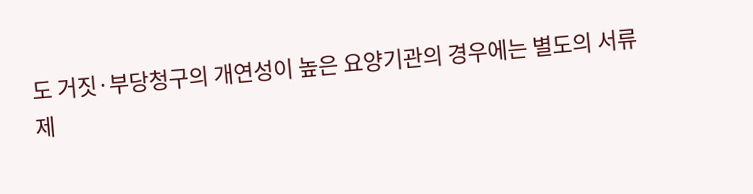도 거짓·부당청구의 개연성이 높은 요양기관의 경우에는 별도의 서류 제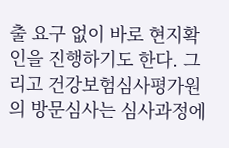출 요구 없이 바로 현지확인을 진행하기도 한다. 그리고 건강보험심사평가원의 방문심사는 심사과정에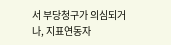서 부당청구가 의심되거나, 지표연동자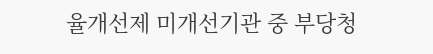율개선제 미개선기관 중 부당청